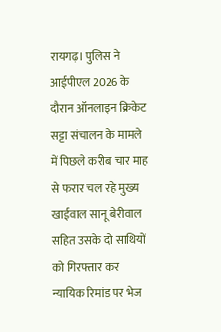रायगढ़। पुलिस ने आईपीएल 2026 के दौरान ऑनलाइन क्रिकेट सट्टा संचालन के मामले में पिछले करीब चार माह से फरार चल रहे मुख्य खाईवाल सानू बेरीवाल सहित उसके दो साथियों को गिरफ्तार कर न्यायिक रिमांड पर भेज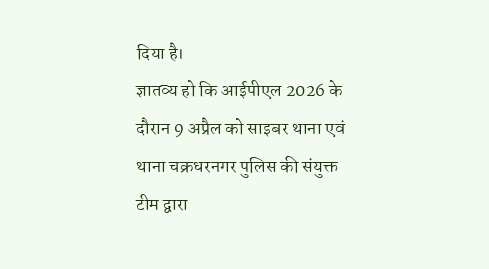दिया है।
ज्ञातव्य हो कि आईपीएल 2026 के दौरान 9 अप्रैल को साइबर थाना एवं थाना चक्रधरनगर पुलिस की संयुक्त टीम द्वारा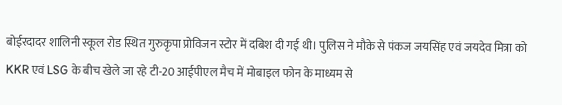बोईरदादर शालिनी स्कूल रोड स्थित गुरुकृपा प्रोविजन स्टोर में दबिश दी गई थी। पुलिस ने मौके से पंकज जयसिंह एवं जयदेव मित्रा को KKR एवं LSG के बीच खेले जा रहे टी-20 आईपीएल मैच में मोबाइल फोन के माध्यम से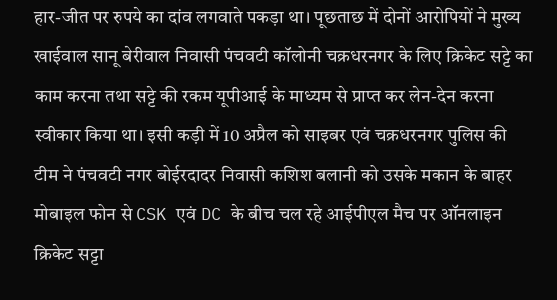हार-जीत पर रुपये का दांव लगवाते पकड़ा था। पूछताछ में दोनों आरोपियों ने मुख्य खाईवाल सानू बेरीवाल निवासी पंचवटी कॉलोनी चक्रधरनगर के लिए क्रिकेट सट्टे का काम करना तथा सट्टे की रकम यूपीआई के माध्यम से प्राप्त कर लेन-देन करना स्वीकार किया था। इसी कड़ी में 10 अप्रैल को साइबर एवं चक्रधरनगर पुलिस की टीम ने पंचवटी नगर बोईरदादर निवासी कशिश बलानी को उसके मकान के बाहर मोबाइल फोन से CSK एवं DC के बीच चल रहे आईपीएल मैच पर ऑनलाइन क्रिकेट सट्टा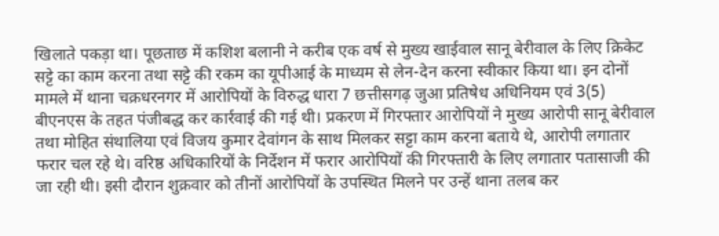खिलाते पकड़ा था। पूछताछ में कशिश बलानी ने करीब एक वर्ष से मुख्य खाईवाल सानू बेरीवाल के लिए क्रिकेट सट्टे का काम करना तथा सट्टे की रकम का यूपीआई के माध्यम से लेन-देन करना स्वीकार किया था। इन दोनों मामले में थाना चक्रधरनगर में आरोपियों के विरुद्ध धारा 7 छत्तीसगढ़ जुआ प्रतिषेध अधिनियम एवं 3(5) बीएनएस के तहत पंजीबद्ध कर कार्रवाई की गई थी। प्रकरण में गिरफ्तार आरोपियों ने मुख्य आरोपी सानू बेरीवाल तथा मोहित संथालिया एवं विजय कुमार देवांगन के साथ मिलकर सट्टा काम करना बताये थे, आरोपी लगातार फरार चल रहे थे। वरिष्ठ अधिकारियों के निर्देशन में फरार आरोपियों की गिरफ्तारी के लिए लगातार पतासाजी की जा रही थी। इसी दौरान शुक्रवार को तीनों आरोपियों के उपस्थित मिलने पर उन्हें थाना तलब कर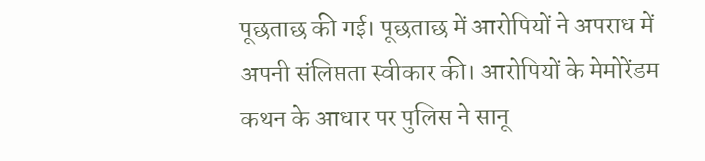पूछताछ की गई। पूछताछ में आरोपियों ने अपराध में अपनी संलिप्तता स्वीकार की। आरोपियों के मेमोरेंडम कथन के आधार पर पुलिस ने सानू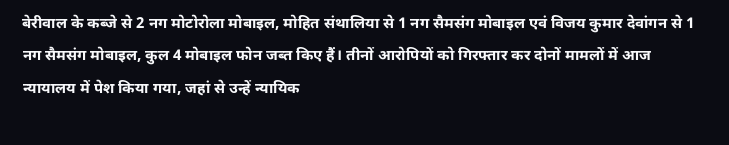बेरीवाल के कब्जे से 2 नग मोटोरोला मोबाइल, मोहित संथालिया से 1 नग सैमसंग मोबाइल एवं विजय कुमार देवांगन से 1 नग सैमसंग मोबाइल, कुल 4 मोबाइल फोन जब्त किए हैं। तीनों आरोपियों को गिरफ्तार कर दोनों मामलों में आज न्यायालय में पेश किया गया, जहां से उन्हें न्यायिक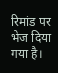रिमांड पर भेज दिया गया है।